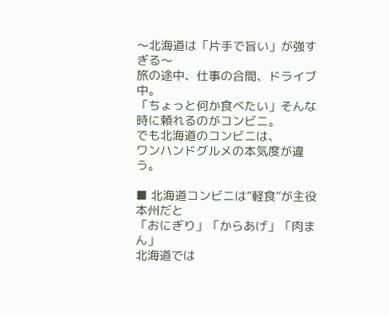〜北海道は「片手で旨い」が強すぎる〜
旅の途中、仕事の合間、ドライブ中。
「ちょっと何か食べたい」そんな時に頼れるのがコンビニ。
でも北海道のコンビニは、
ワンハンドグルメの本気度が違う。

■ 北海道コンビニは“軽食”が主役
本州だと
「おにぎり」「からあげ」「肉まん」
北海道では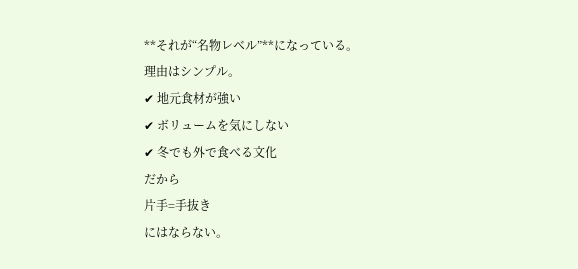**それが“名物レベル”**になっている。
理由はシンプル。
✔ 地元食材が強い
✔ ボリュームを気にしない
✔ 冬でも外で食べる文化
だから
片手=手抜き
にはならない。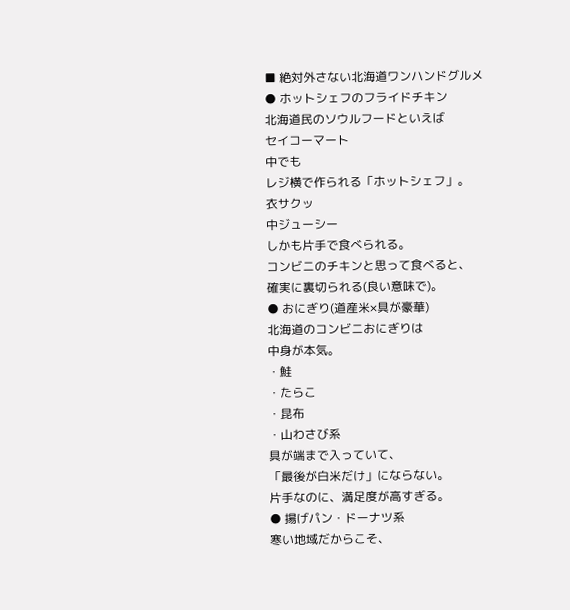■ 絶対外さない北海道ワンハンドグルメ
● ホットシェフのフライドチキン
北海道民のソウルフードといえば
セイコーマート
中でも
レジ横で作られる「ホットシェフ」。
衣サクッ
中ジューシー
しかも片手で食べられる。
コンビニのチキンと思って食べると、
確実に裏切られる(良い意味で)。
● おにぎり(道産米×具が豪華)
北海道のコンビニおにぎりは
中身が本気。
・鮭
・たらこ
・昆布
・山わさび系
具が端まで入っていて、
「最後が白米だけ」にならない。
片手なのに、満足度が高すぎる。
● 揚げパン・ドーナツ系
寒い地域だからこそ、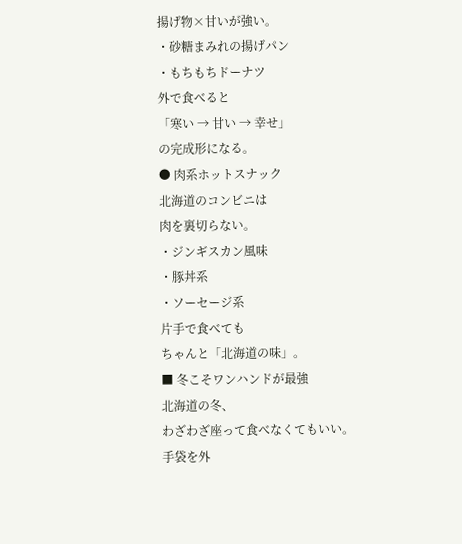揚げ物×甘いが強い。
・砂糖まみれの揚げパン
・もちもちドーナツ
外で食べると
「寒い → 甘い → 幸せ」
の完成形になる。
● 肉系ホットスナック
北海道のコンビニは
肉を裏切らない。
・ジンギスカン風味
・豚丼系
・ソーセージ系
片手で食べても
ちゃんと「北海道の味」。
■ 冬こそワンハンドが最強
北海道の冬、
わざわざ座って食べなくてもいい。
手袋を外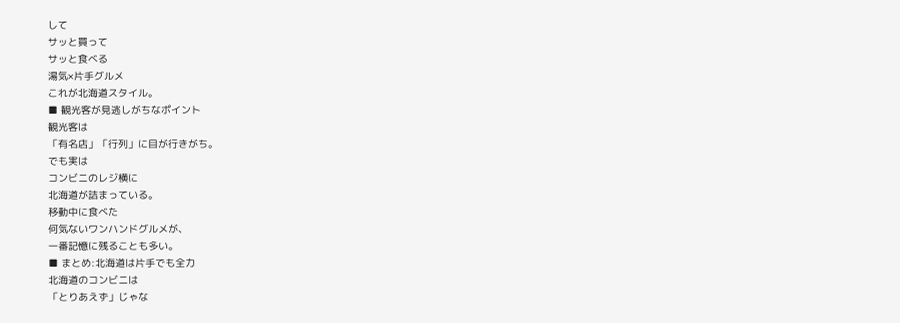して
サッと買って
サッと食べる
湯気×片手グルメ
これが北海道スタイル。
■ 観光客が見逃しがちなポイント
観光客は
「有名店」「行列」に目が行きがち。
でも実は
コンビニのレジ横に
北海道が詰まっている。
移動中に食べた
何気ないワンハンドグルメが、
一番記憶に残ることも多い。
■ まとめ:北海道は片手でも全力
北海道のコンビニは
「とりあえず」じゃな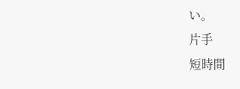い。
片手
短時間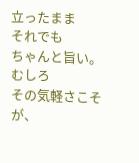立ったまま
それでも
ちゃんと旨い。
むしろ
その気軽さこそが、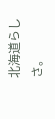北海道らしさ。